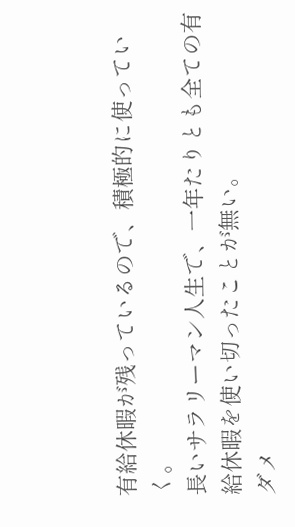有給休暇が残っているので、積極的に使っていく。
長いサラリーマン人生で、一年たりとも全ての有給休暇を使い切ったことが無い。
ダメ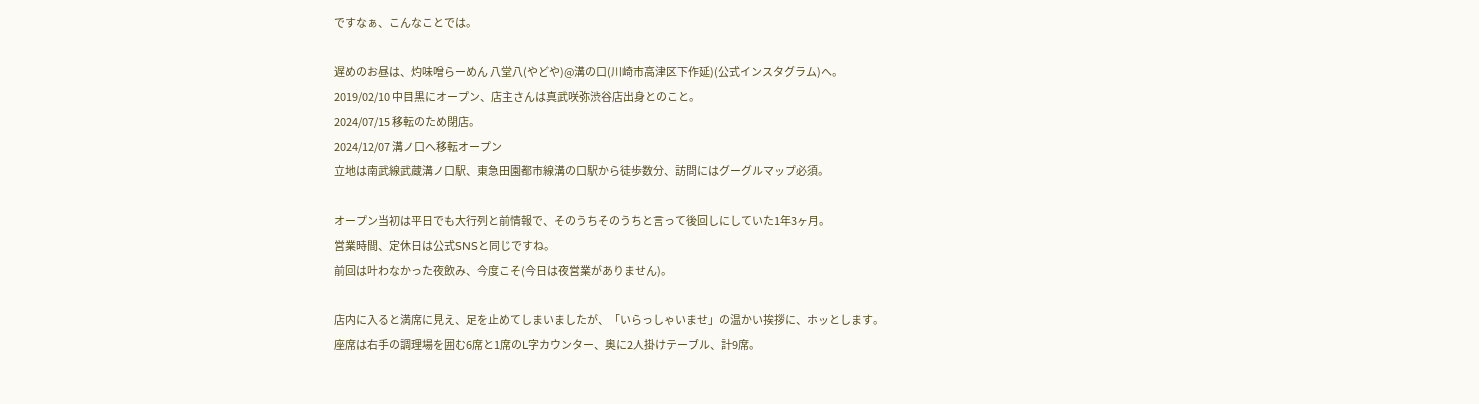ですなぁ、こんなことでは。

遅めのお昼は、灼味噌らーめん 八堂八(やどや)@溝の口(川崎市高津区下作延)(公式インスタグラム)へ。
2019/02/10 中目黒にオープン、店主さんは真武咲弥渋谷店出身とのこと。
2024/07/15 移転のため閉店。
2024/12/07 溝ノ口へ移転オープン
立地は南武線武蔵溝ノ口駅、東急田園都市線溝の口駅から徒歩数分、訪問にはグーグルマップ必須。

オープン当初は平日でも大行列と前情報で、そのうちそのうちと言って後回しにしていた1年3ヶ月。
営業時間、定休日は公式SNSと同じですね。
前回は叶わなかった夜飲み、今度こそ(今日は夜営業がありません)。

店内に入ると満席に見え、足を止めてしまいましたが、「いらっしゃいませ」の温かい挨拶に、ホッとします。
座席は右手の調理場を囲む6席と1席のL字カウンター、奥に2人掛けテーブル、計9席。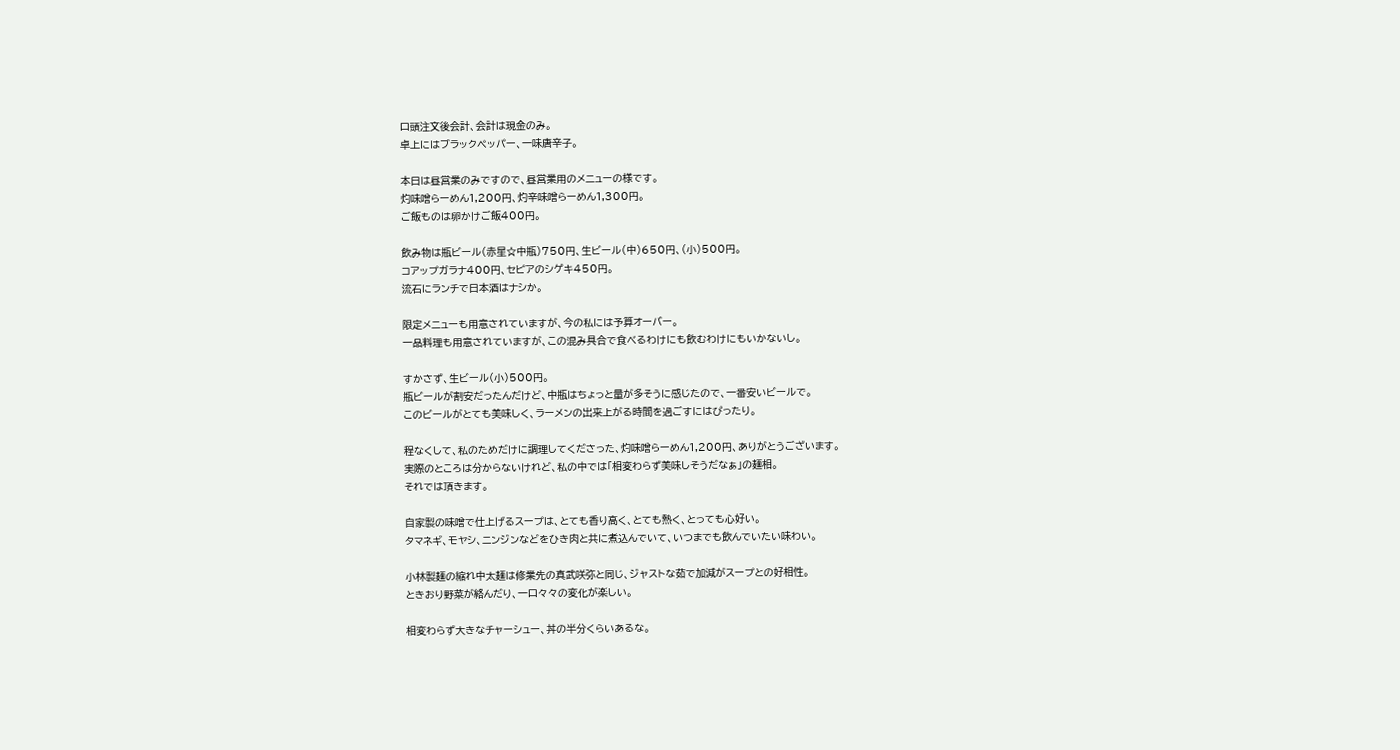口頭注文後会計、会計は現金のみ。
卓上にはブラックペッパー、一味唐辛子。

本日は昼営業のみですので、昼営業用のメニューの様です。
灼味噌らーめん1,200円、灼辛味噌らーめん1,300円。
ご飯ものは卵かけご飯400円。

飲み物は瓶ビール(赤星☆中瓶)750円、生ビール(中)650円、(小)500円。
コアップガラナ400円、セピアのシゲキ450円。
流石にランチで日本酒はナシか。

限定メニューも用意されていますが、今の私には予算オーバー。
一品料理も用意されていますが、この混み具合で食べるわけにも飲むわけにもいかないし。

すかさず、生ビール(小)500円。
瓶ビールが割安だったんだけど、中瓶はちょっと量が多そうに感じたので、一番安いビールで。
このビールがとても美味しく、ラーメンの出来上がる時間を過ごすにはぴったり。

程なくして、私のためだけに調理してくださった、灼味噌らーめん1,200円、ありがとうございます。
実際のところは分からないけれど、私の中では「相変わらず美味しそうだなぁ」の麺相。
それでは頂きます。

自家製の味噌で仕上げるスープは、とても香り高く、とても熱く、とっても心好い。
タマネギ、モヤシ、ニンジンなどをひき肉と共に煮込んでいて、いつまでも飲んでいたい味わい。

小林製麺の縮れ中太麺は修業先の真武咲弥と同じ、ジャストな茹で加減がスープとの好相性。
ときおり野菜が絡んだり、一口々々の変化が楽しい。

相変わらず大きなチャーシュー、丼の半分くらいあるな。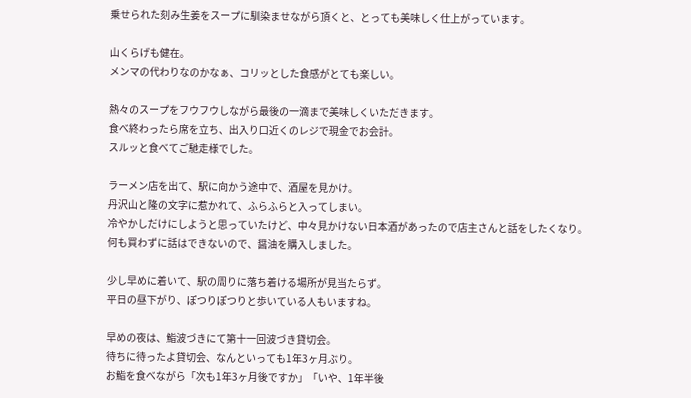乗せられた刻み生姜をスープに馴染ませながら頂くと、とっても美味しく仕上がっています。

山くらげも健在。
メンマの代わりなのかなぁ、コリッとした食感がとても楽しい。

熱々のスープをフウフウしながら最後の一滴まで美味しくいただきます。
食べ終わったら席を立ち、出入り口近くのレジで現金でお会計。
スルッと食べてご馳走様でした。

ラーメン店を出て、駅に向かう途中で、酒屋を見かけ。
丹沢山と隆の文字に惹かれて、ふらふらと入ってしまい。
冷やかしだけにしようと思っていたけど、中々見かけない日本酒があったので店主さんと話をしたくなり。
何も買わずに話はできないので、醤油を購入しました。

少し早めに着いて、駅の周りに落ち着ける場所が見当たらず。
平日の昼下がり、ぽつりぽつりと歩いている人もいますね。

早めの夜は、鮨波づきにて第十一回波づき貸切会。
待ちに待ったよ貸切会、なんといっても1年3ヶ月ぶり。
お鮨を食べながら「次も1年3ヶ月後ですか」「いや、1年半後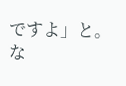ですよ」と。
な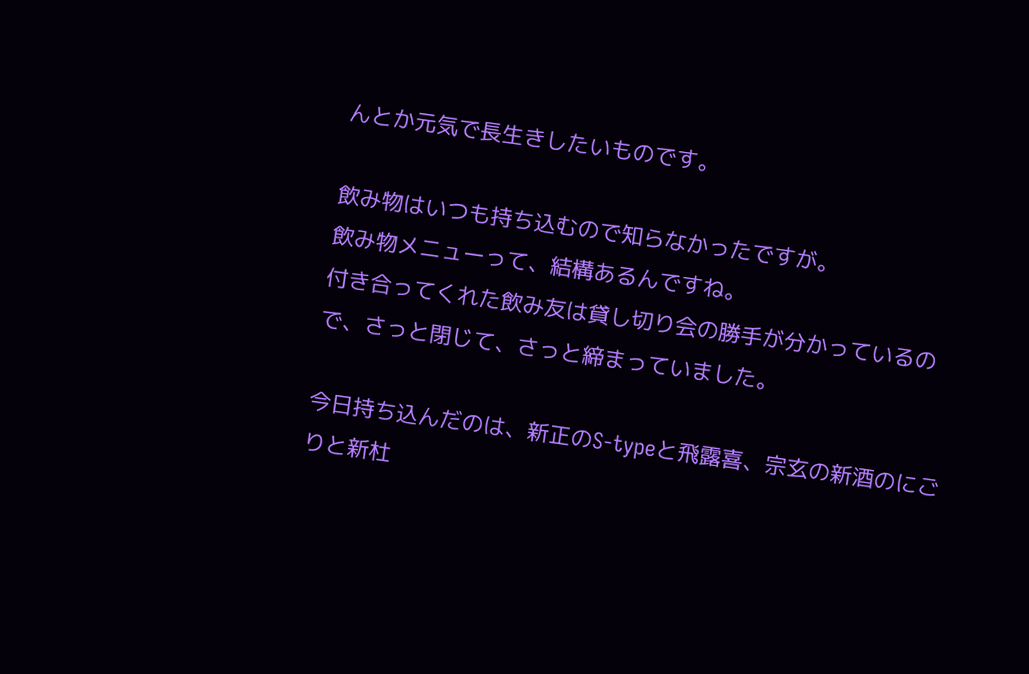んとか元気で長生きしたいものです。

飲み物はいつも持ち込むので知らなかったですが。
飲み物メニューって、結構あるんですね。
付き合ってくれた飲み友は貸し切り会の勝手が分かっているので、さっと閉じて、さっと締まっていました。

今日持ち込んだのは、新正のS-typeと飛露喜、宗玄の新酒のにごりと新杜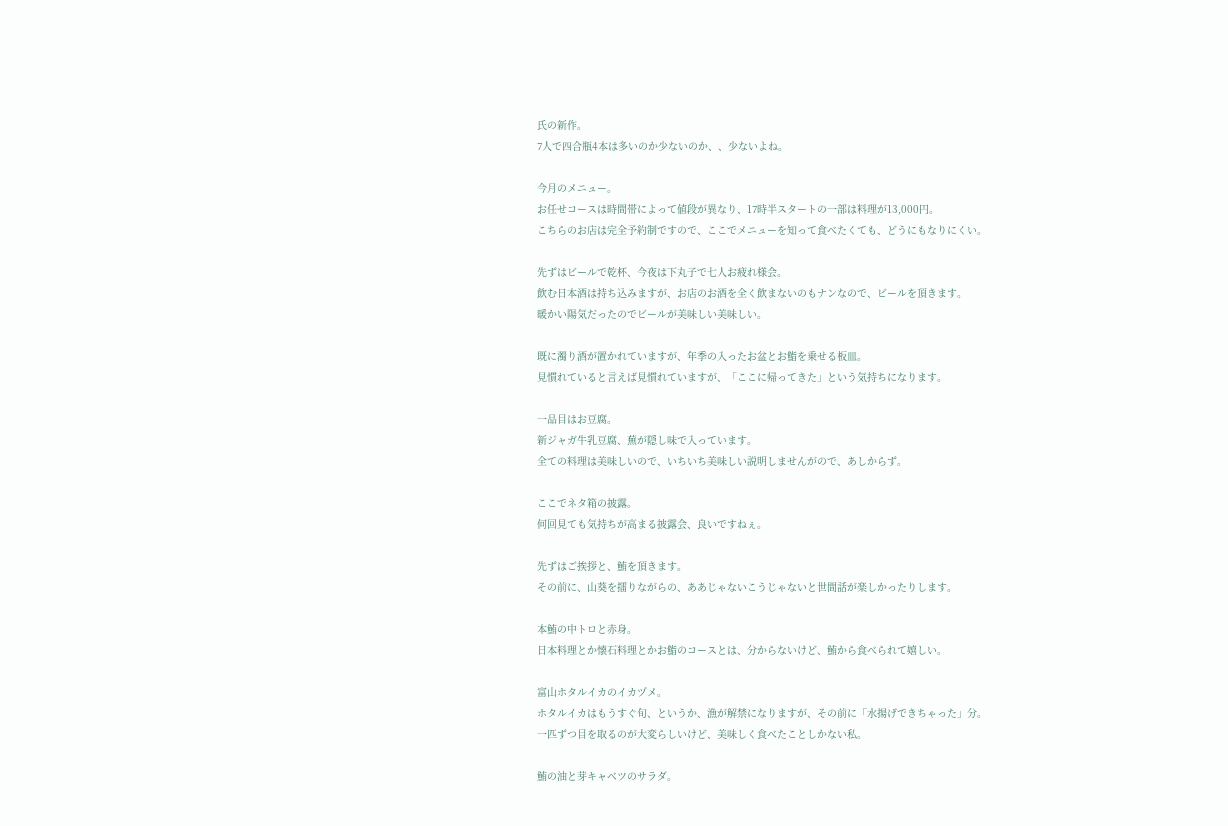氏の新作。
7人で四合瓶4本は多いのか少ないのか、、少ないよね。

今月のメニュー。
お任せコースは時間帯によって値段が異なり、17時半スタートの一部は料理が13,000円。
こちらのお店は完全予約制ですので、ここでメニューを知って食べたくても、どうにもなりにくい。

先ずはビールで乾杯、今夜は下丸子で七人お疲れ様会。
飲む日本酒は持ち込みますが、お店のお酒を全く飲まないのもナンなので、ビールを頂きます。
暖かい陽気だったのでビールが美味しい美味しい。

既に濁り酒が置かれていますが、年季の入ったお盆とお鮨を乗せる板皿。
見慣れていると言えば見慣れていますが、「ここに帰ってきた」という気持ちになります。

一品目はお豆腐。
新ジャガ牛乳豆腐、蕪が隠し味で入っています。
全ての料理は美味しいので、いちいち美味しい説明しませんがので、あしからず。

ここでネタ箱の披露。
何回見ても気持ちが高まる披露会、良いですねぇ。

先ずはご挨拶と、鮪を頂きます。
その前に、山葵を擂りながらの、ああじゃないこうじゃないと世間話が楽しかったりします。

本鮪の中トロと赤身。
日本料理とか懐石料理とかお鮨のコースとは、分からないけど、鮪から食べられて嬉しい。

富山ホタルイカのイカヅメ。
ホタルイカはもうすぐ旬、というか、漁が解禁になりますが、その前に「水揚げできちゃった」分。
一匹ずつ目を取るのが大変らしいけど、美味しく食べたことしかない私。

鮪の油と芽キャベツのサラダ。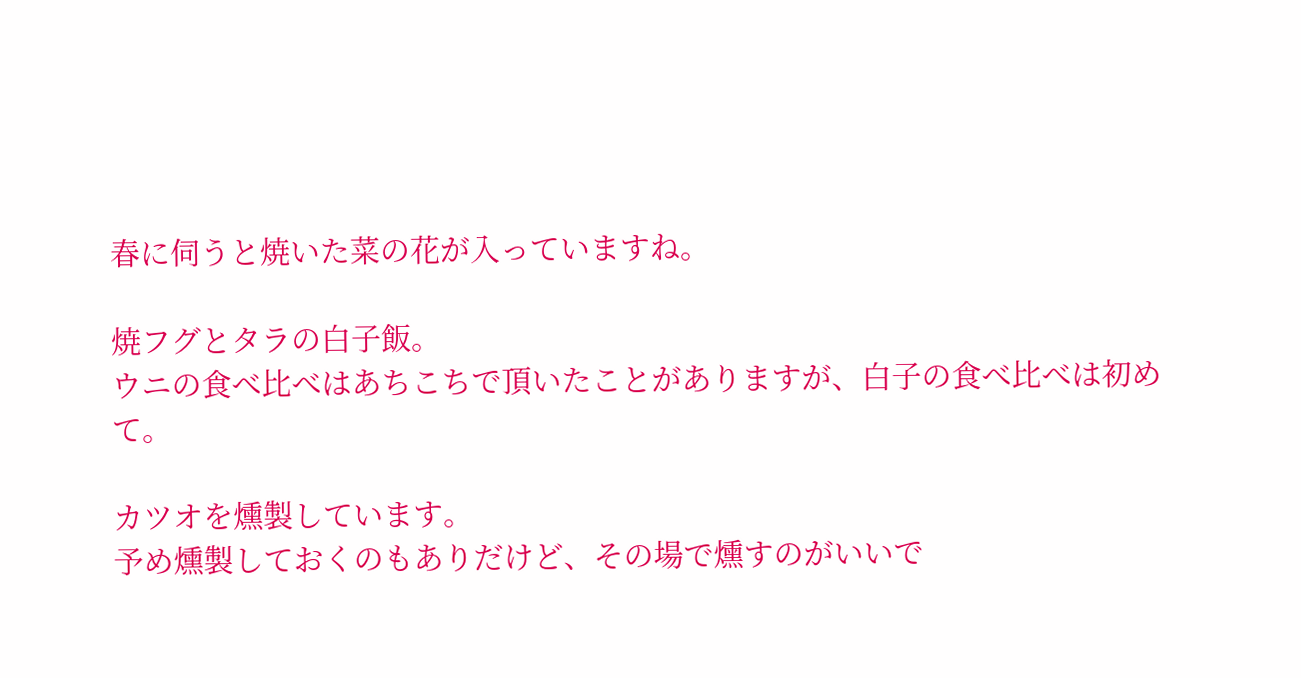春に伺うと焼いた菜の花が入っていますね。

焼フグとタラの白子飯。
ウニの食べ比べはあちこちで頂いたことがありますが、白子の食べ比べは初めて。

カツオを燻製しています。
予め燻製しておくのもありだけど、その場で燻すのがいいで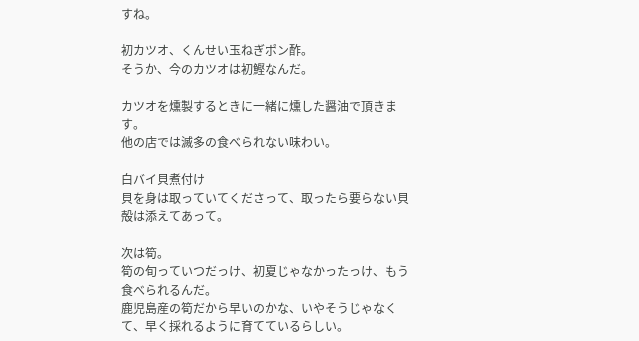すね。

初カツオ、くんせい玉ねぎポン酢。
そうか、今のカツオは初鰹なんだ。

カツオを燻製するときに一緒に燻した醤油で頂きます。
他の店では滅多の食べられない味わい。

白バイ貝煮付け
貝を身は取っていてくださって、取ったら要らない貝殻は添えてあって。

次は筍。
筍の旬っていつだっけ、初夏じゃなかったっけ、もう食べられるんだ。
鹿児島産の筍だから早いのかな、いやそうじゃなくて、早く採れるように育てているらしい。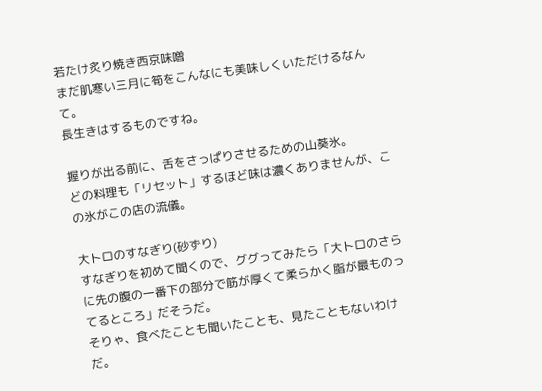若たけ炙り焼き西京味噌
まだ肌寒い三月に筍をこんなにも美味しくいただけるなんて。
長生きはするものですね。

握りが出る前に、舌をさっぱりさせるための山葵氷。
どの料理も「リセット」するほど味は濃くありませんが、この氷がこの店の流儀。

大トロのすなぎり(砂ずり)
すなぎりを初めて聞くので、ググってみたら「大トロのさらに先の腹の一番下の部分で筋が厚くて柔らかく脂が最ものってるところ」だそうだ。
そりゃ、食べたことも聞いたことも、見たこともないわけだ。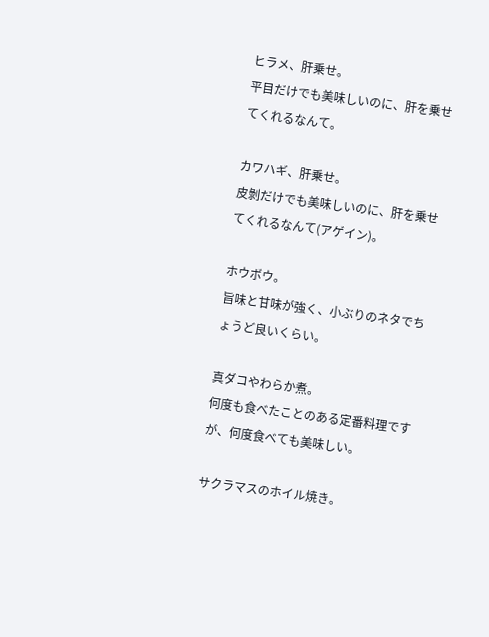ヒラメ、肝乗せ。
平目だけでも美味しいのに、肝を乗せてくれるなんて。

カワハギ、肝乗せ。
皮剝だけでも美味しいのに、肝を乗せてくれるなんて(アゲイン)。

ホウボウ。
旨味と甘味が強く、小ぶりのネタでちょうど良いくらい。

真ダコやわらか煮。
何度も食べたことのある定番料理ですが、何度食べても美味しい。

サクラマスのホイル焼き。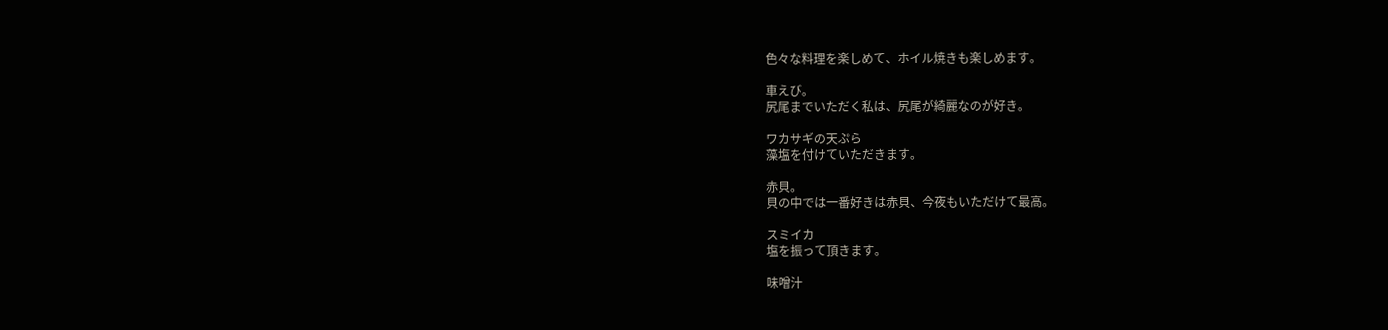色々な料理を楽しめて、ホイル焼きも楽しめます。

車えび。
尻尾までいただく私は、尻尾が綺麗なのが好き。

ワカサギの天ぷら
藻塩を付けていただきます。

赤貝。
貝の中では一番好きは赤貝、今夜もいただけて最高。

スミイカ
塩を振って頂きます。

味噌汁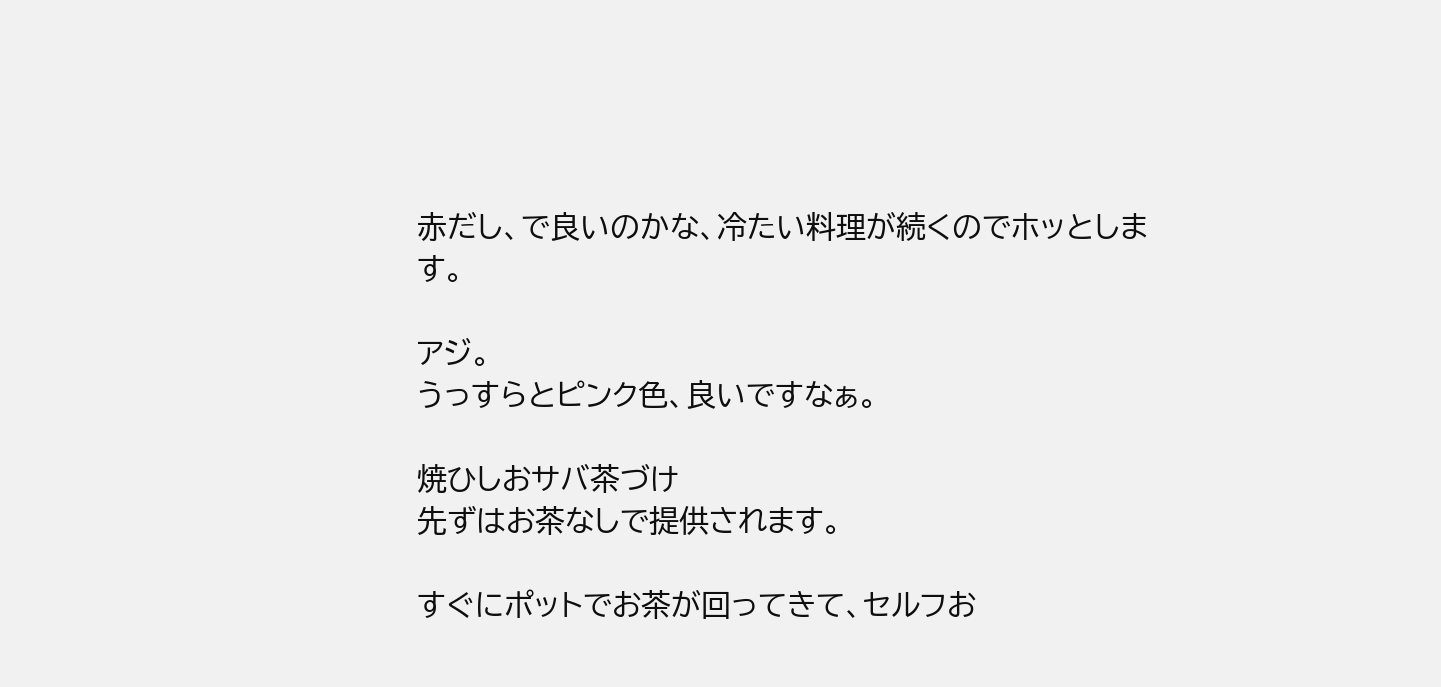赤だし、で良いのかな、冷たい料理が続くのでホッとします。

アジ。
うっすらとピンク色、良いですなぁ。

焼ひしおサバ茶づけ
先ずはお茶なしで提供されます。

すぐにポットでお茶が回ってきて、セルフお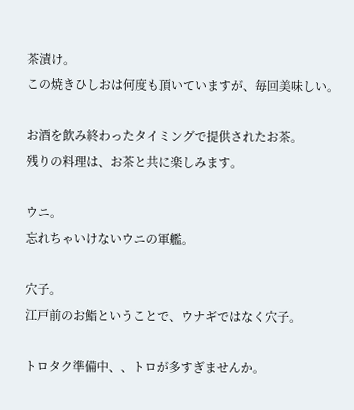茶漬け。
この焼きひしおは何度も頂いていますが、毎回美味しい。

お酒を飲み終わったタイミングで提供されたお茶。
残りの料理は、お茶と共に楽しみます。

ウニ。
忘れちゃいけないウニの軍艦。

穴子。
江戸前のお鮨ということで、ウナギではなく穴子。

トロタク準備中、、トロが多すぎませんか。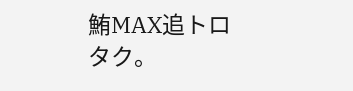鮪MAX追トロタク。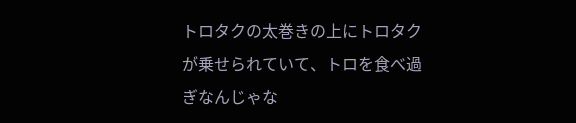トロタクの太巻きの上にトロタクが乗せられていて、トロを食べ過ぎなんじゃな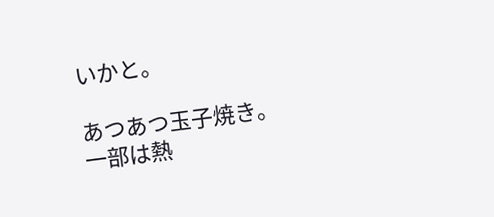いかと。

あつあつ玉子焼き。
一部は熱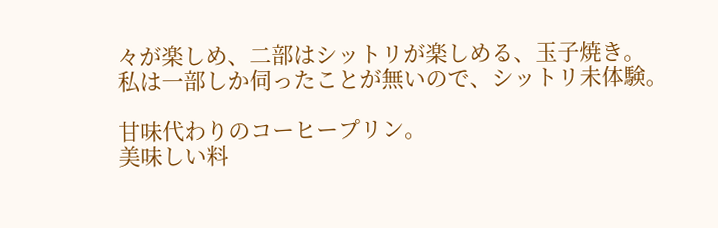々が楽しめ、二部はシットリが楽しめる、玉子焼き。
私は一部しか伺ったことが無いので、シットリ未体験。

甘味代わりのコーヒープリン。
美味しい料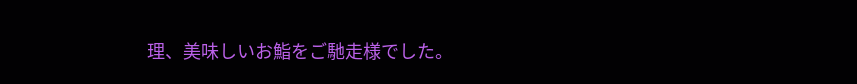理、美味しいお鮨をご馳走様でした。